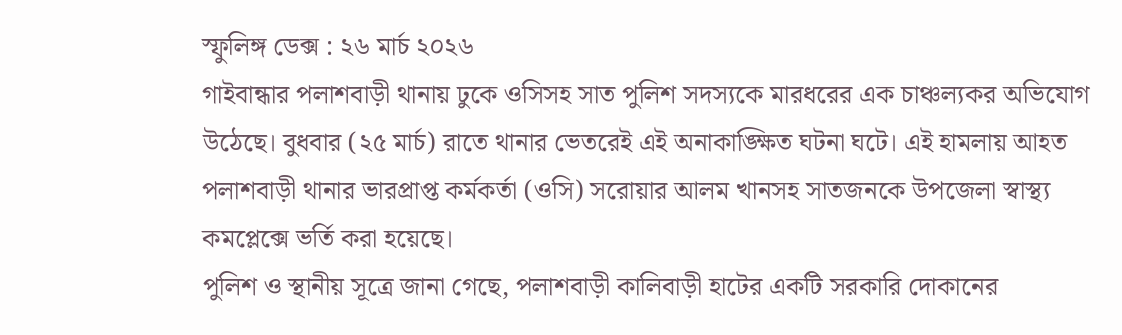স্ফুলিঙ্গ ডেক্স : ২৬ মার্চ ২০২৬
গাইবান্ধার পলাশবাড়ী থানায় ঢুকে ওসিসহ সাত পুলিশ সদস্যকে মারধরের এক চাঞ্চল্যকর অভিযোগ উঠেছে। বুধবার (২৫ মার্চ) রাতে থানার ভেতরেই এই অনাকাঙ্ক্ষিত ঘটনা ঘটে। এই হামলায় আহত পলাশবাড়ী থানার ভারপ্রাপ্ত কর্মকর্তা (ওসি) সরোয়ার আলম খানসহ সাতজনকে উপজেলা স্বাস্থ্য কমপ্লেক্সে ভর্তি করা হয়েছে।
পুলিশ ও স্থানীয় সূত্রে জানা গেছে, পলাশবাড়ী কালিবাড়ী হাটের একটি সরকারি দোকানের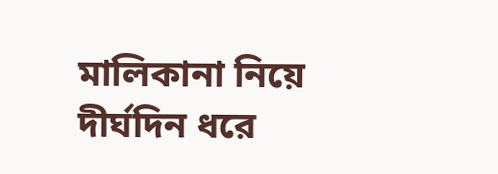মালিকানা নিয়ে দীর্ঘদিন ধরে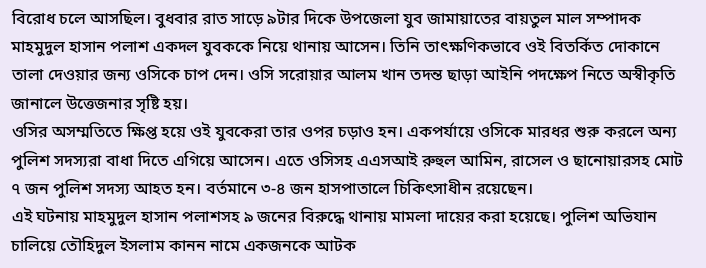বিরোধ চলে আসছিল। বুধবার রাত সাড়ে ৯টার দিকে উপজেলা যুব জামায়াতের বায়তুল মাল সম্পাদক মাহমুদুল হাসান পলাশ একদল যুবককে নিয়ে থানায় আসেন। তিনি তাৎক্ষণিকভাবে ওই বিতর্কিত দোকানে তালা দেওয়ার জন্য ওসিকে চাপ দেন। ওসি সরোয়ার আলম খান তদন্ত ছাড়া আইনি পদক্ষেপ নিতে অস্বীকৃতি জানালে উত্তেজনার সৃষ্টি হয়।
ওসির অসম্মতিতে ক্ষিপ্ত হয়ে ওই যুবকেরা তার ওপর চড়াও হন। একপর্যায়ে ওসিকে মারধর শুরু করলে অন্য পুলিশ সদস্যরা বাধা দিতে এগিয়ে আসেন। এতে ওসিসহ এএসআই রুহুল আমিন, রাসেল ও ছানোয়ারসহ মোট ৭ জন পুলিশ সদস্য আহত হন। বর্তমানে ৩-৪ জন হাসপাতালে চিকিৎসাধীন রয়েছেন।
এই ঘটনায় মাহমুদুল হাসান পলাশসহ ৯ জনের বিরুদ্ধে থানায় মামলা দায়ের করা হয়েছে। পুলিশ অভিযান চালিয়ে তৌহিদুল ইসলাম কানন নামে একজনকে আটক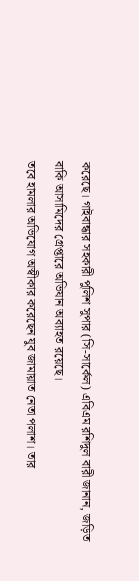করেছে। গাইবান্ধার সহকারী পুলিশ সুপার (সি-সার্কেল) এবিএম রশিদুল বারী জানান, জড়িত বাকি আসামিদের গ্রেপ্তারে অভিযান অব্যাহত রয়েছে।
তবে হামলার অভিযোগ অস্বীকার করেছেন যুব জামায়াত নেতা পলাশ। তার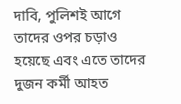দাবি, পুলিশই আগে তাদের ওপর চড়াও হয়েছে এবং এতে তাদের দুজন কর্মী আহত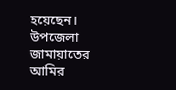হয়েছেন। উপজেলা জামায়াতের আমির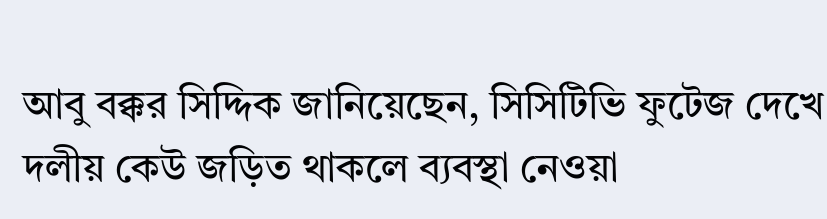আবু বক্কর সিদ্দিক জানিয়েছেন, সিসিটিভি ফুটেজ দেখে দলীয় কেউ জড়িত থাকলে ব্যবস্থা নেওয়া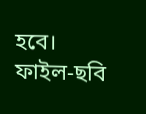হবে।
ফাইল-ছবি